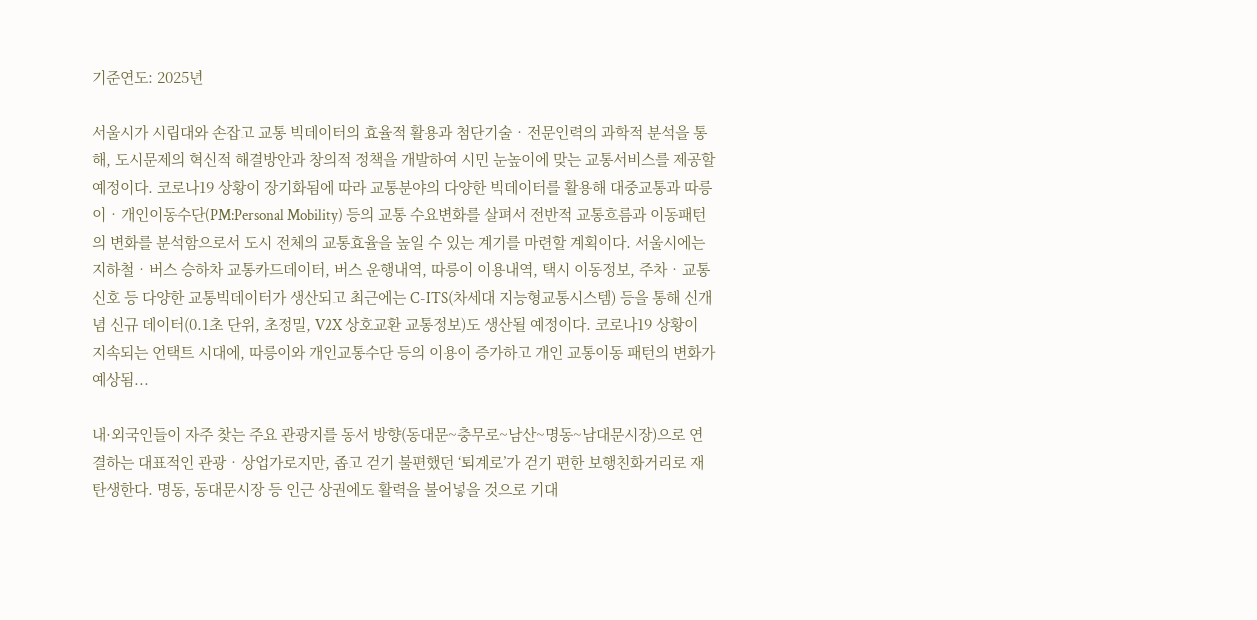기준연도: 2025년

서울시가 시립대와 손잡고 교통 빅데이터의 효율적 활용과 첨단기술‧전문인력의 과학적 분석을 통해, 도시문제의 혁신적 해결방안과 창의적 정책을 개발하여 시민 눈높이에 맞는 교통서비스를 제공할 예정이다. 코로나19 상황이 장기화됨에 따라 교통분야의 다양한 빅데이터를 활용해 대중교통과 따릉이‧개인이동수단(PM:Personal Mobility) 등의 교통 수요변화를 살펴서 전반적 교통흐름과 이동패턴의 변화를 분석함으로서 도시 전체의 교통효율을 높일 수 있는 계기를 마련할 계획이다. 서울시에는 지하철‧버스 승하차 교통카드데이터, 버스 운행내역, 따릉이 이용내역, 택시 이동정보, 주차‧교통신호 등 다양한 교통빅데이터가 생산되고 최근에는 C-ITS(차세대 지능형교통시스템) 등을 통해 신개념 신규 데이터(0.1초 단위, 초정밀, V2X 상호교환 교통정보)도 생산될 예정이다. 코로나19 상황이 지속되는 언택트 시대에, 따릉이와 개인교통수단 등의 이용이 증가하고 개인 교통이동 패턴의 변화가 예상됨...

내·외국인들이 자주 찾는 주요 관광지를 동서 방향(동대문~충무로~남산~명동~남대문시장)으로 연결하는 대표적인 관광‧상업가로지만, 좁고 걷기 불편했던 ‘퇴계로’가 걷기 편한 보행친화거리로 재탄생한다. 명동, 동대문시장 등 인근 상권에도 활력을 불어넣을 것으로 기대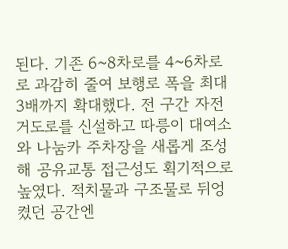된다. 기존 6~8차로를 4~6차로로 과감히 줄여 보행로 폭을 최대 3배까지 확대했다. 전 구간 자전거도로를 신설하고 따릉이 대여소와 나눔카 주차장을 새롭게 조성해 공유교통 접근성도 획기적으로 높였다. 적치물과 구조물로 뒤엉켰던 공간엔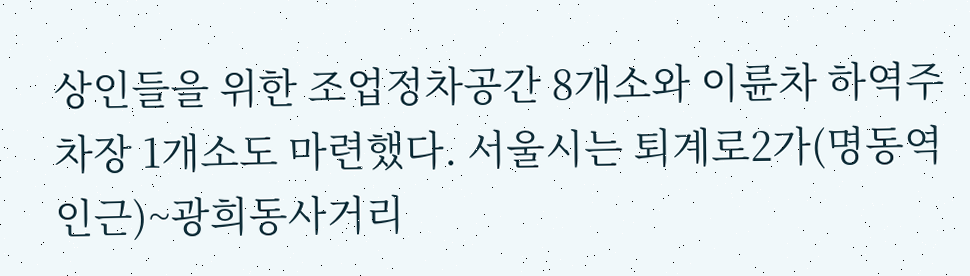상인들을 위한 조업정차공간 8개소와 이륜차 하역주차장 1개소도 마련했다. 서울시는 퇴계로2가(명동역 인근)~광희동사거리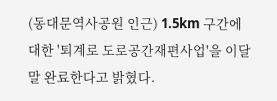(동대문역사공원 인근) 1.5km 구간에 대한 '퇴계로 도로공간재편사업'을 이달 말 완료한다고 밝혔다.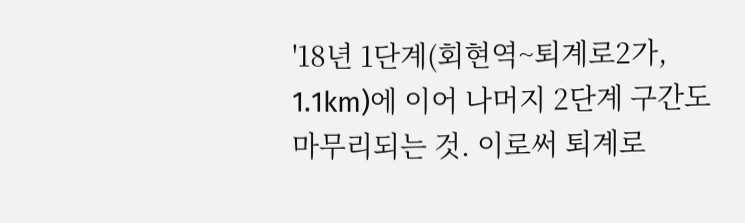'18년 1단계(회현역~퇴계로2가, 1.1km)에 이어 나머지 2단계 구간도 마무리되는 것. 이로써 퇴계로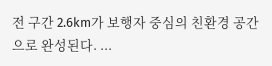전 구간 2.6km가 보행자 중심의 친환경 공간으로 완성된다. ...